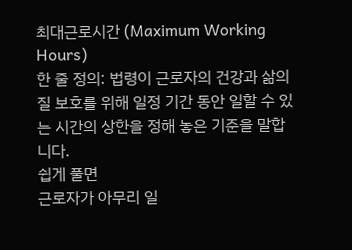최대근로시간 (Maximum Working Hours)
한 줄 정의: 법령이 근로자의 건강과 삶의 질 보호를 위해 일정 기간 동안 일할 수 있는 시간의 상한을 정해 놓은 기준을 말합니다.
쉽게 풀면
근로자가 아무리 일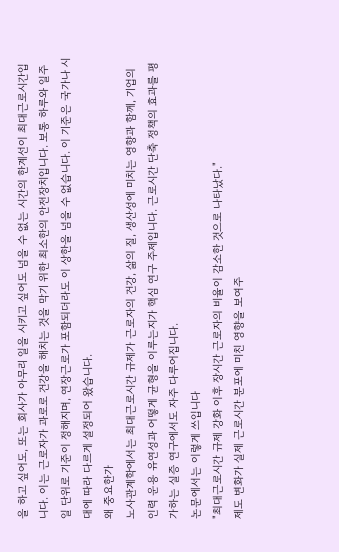을 하고 싶어도, 또는 회사가 아무리 일을 시키고 싶어도 넘을 수 없는 시간의 한계선이 최대근로시간입니다. 이는 근로자가 과로로 건강을 해치는 것을 막기 위한 최소한의 안전장치입니다. 보통 하루와 일주일 단위로 기준이 정해지며, 연장근로가 포함되더라도 이 상한을 넘을 수 없습니다. 이 기준은 국가나 시대에 따라 다르게 설정되어 왔습니다.
왜 중요한가
노사관계학에서는 최대근로시간 규제가 근로자의 건강, 삶의 질, 생산성에 미치는 영향과 함께, 기업의 인력 운용 유연성과 어떻게 균형을 이루는지가 핵심 연구 주제입니다. 근로시간 단축 정책의 효과를 평가하는 실증 연구에서도 자주 다루어집니다.
논문에서는 이렇게 쓰입니다
"최대근로시간 규제 강화 이후 장시간 근로자의 비율이 감소한 것으로 나타났다."
제도 변화가 실제 근로시간 분포에 미친 영향을 보여주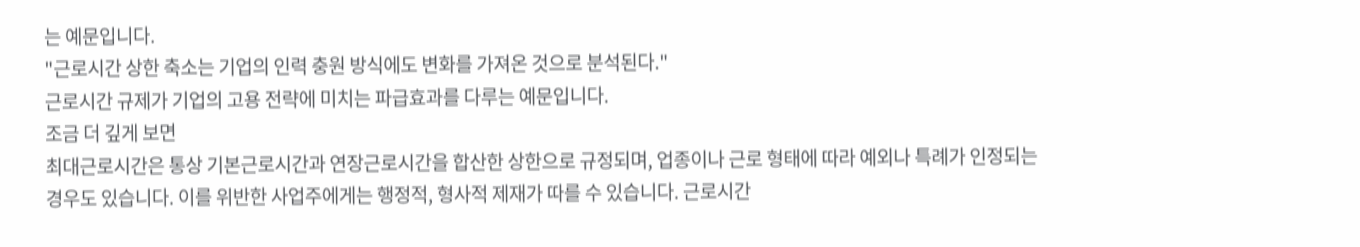는 예문입니다.
"근로시간 상한 축소는 기업의 인력 충원 방식에도 변화를 가져온 것으로 분석된다."
근로시간 규제가 기업의 고용 전략에 미치는 파급효과를 다루는 예문입니다.
조금 더 깊게 보면
최대근로시간은 통상 기본근로시간과 연장근로시간을 합산한 상한으로 규정되며, 업종이나 근로 형태에 따라 예외나 특례가 인정되는 경우도 있습니다. 이를 위반한 사업주에게는 행정적, 형사적 제재가 따를 수 있습니다. 근로시간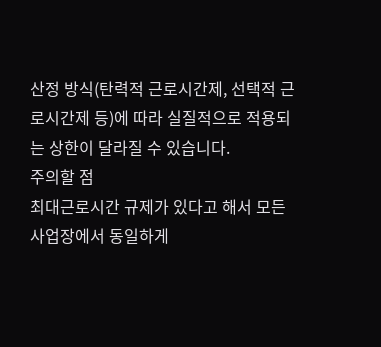산정 방식(탄력적 근로시간제, 선택적 근로시간제 등)에 따라 실질적으로 적용되는 상한이 달라질 수 있습니다.
주의할 점
최대근로시간 규제가 있다고 해서 모든 사업장에서 동일하게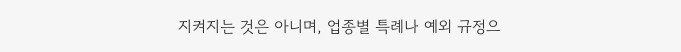지켜지는 것은 아니며, 업종별 특례나 예외 규정으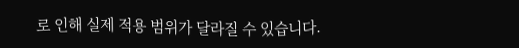로 인해 실제 적용 범위가 달라질 수 있습니다.